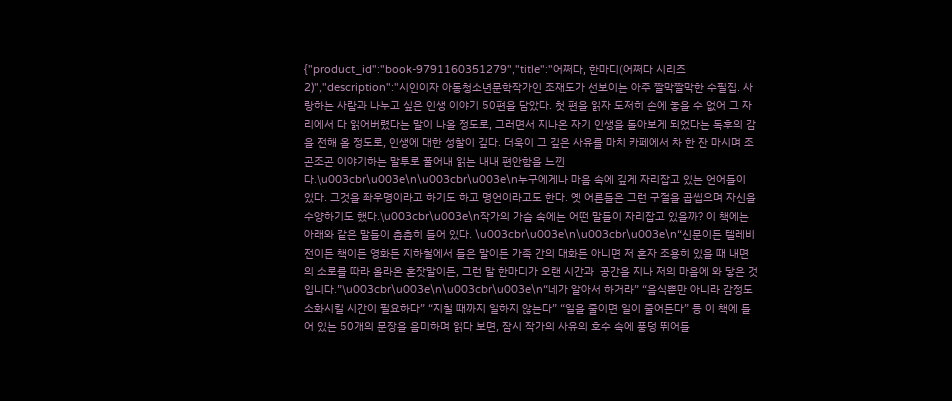{"product_id":"book-9791160351279","title":"어쩌다, 한마디(어쩌다 시리즈 2)","description":"시인이자 아동청소년문학작가인 조재도가 선보이는 아주 짤막짤막한 수필집. 사랑하는 사람과 나누고 싶은 인생 이야기 50편을 담았다. 첫 편을 읽자 도저히 손에 놓을 수 없어 그 자리에서 다 읽어버렸다는 말이 나올 정도로, 그러면서 지나온 자기 인생을 돌아보게 되었다는 독후의 감을 전해 올 정도로, 인생에 대한 성찰이 깊다. 더욱이 그 깊은 사유를 마치 카페에서 차 한 잔 마시며 조곤조곤 이야기하는 말투로 풀어내 읽는 내내 편안함을 느낀다.\u003cbr\u003e\n\u003cbr\u003e\n누구에게나 마음 속에 깊게 자리잡고 있는 언어들이 있다. 그것을 좌우명이라고 하기도 하고 명언이라고도 한다. 옛 어른들은 그런 구절을 곱씹으며 자신을 수양하기도 했다.\u003cbr\u003e\n작가의 가슴 속에는 어떤 말들이 자리잡고 있을까? 이 책에는 아래와 같은 말들이 촘촘히 들어 있다. \u003cbr\u003e\n\u003cbr\u003e\n“신문이든 텔레비전이든 책이든 영화든 지하철에서 들은 말이든 가족 간의 대화든 아니면 저 혼자 조용히 있을 때 내면의 소로를 따라 올라온 혼잣말이든, 그런 말 한마디가 오랜 시간과  공간을 지나 저의 마음에 와 닿은 것입니다.”\u003cbr\u003e\n\u003cbr\u003e\n“네가 알아서 하거라” “음식뿐만 아니라 감정도 소화시킬 시간이 필요하다” “지칠 때까지 일하지 않는다” “일을 줄이면 일이 줄어든다” 등 이 책에 들어 있는 50개의 문장을 음미하며 읽다 보면, 잠시 작가의 사유의 호수 속에 풍덩 뛰어들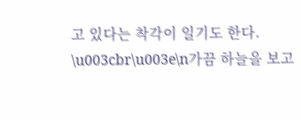고 있다는 착각이 일기도 한다. \u003cbr\u003e\n가끔 하늘을 보고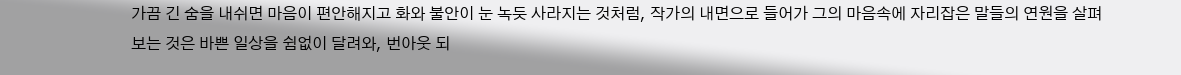가끔 긴 숨을 내쉬면 마음이 편안해지고 화와 불안이 눈 녹듯 사라지는 것처럼, 작가의 내면으로 들어가 그의 마음속에 자리잡은 말들의 연원을 살펴보는 것은 바쁜 일상을 쉼없이 달려와, 번아웃 되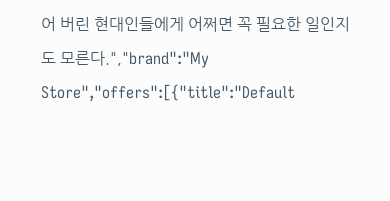어 버린 현대인들에게 어쩌면 꼭 필요한 일인지도 모른다.","brand":"My Store","offers":[{"title":"Default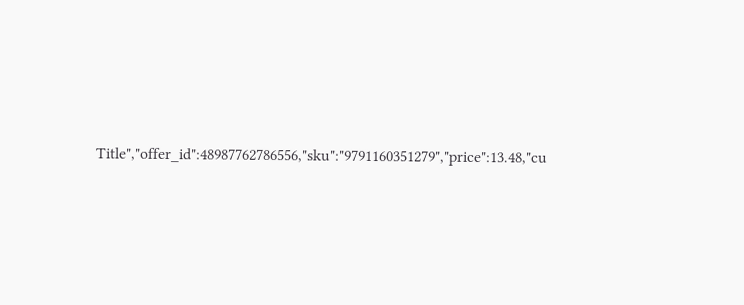Title","offer_id":48987762786556,"sku":"9791160351279","price":13.48,"cu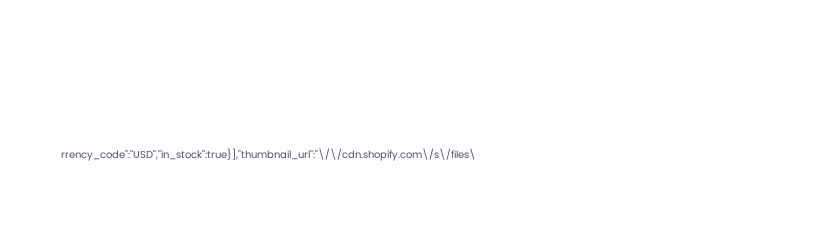rrency_code":"USD","in_stock":true}],"thumbnail_url":"\/\/cdn.shopify.com\/s\/files\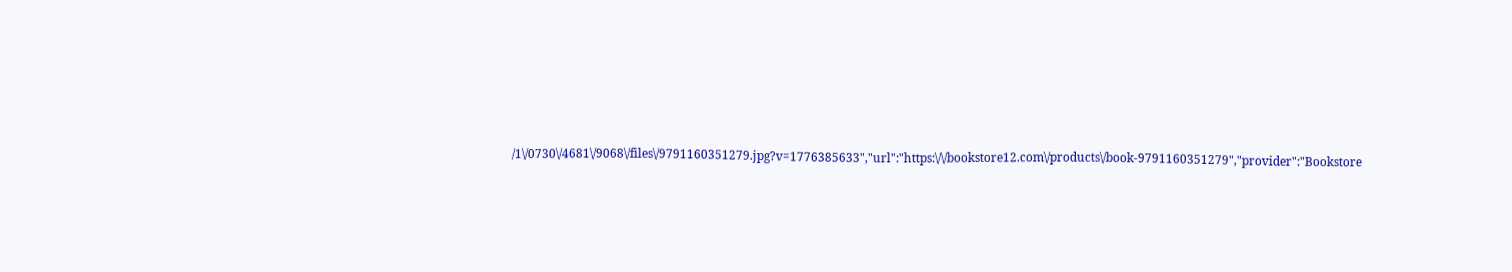/1\/0730\/4681\/9068\/files\/9791160351279.jpg?v=1776385633","url":"https:\/\/bookstore12.com\/products\/book-9791160351279","provider":"Bookstore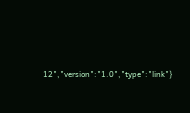12","version":"1.0","type":"link"}